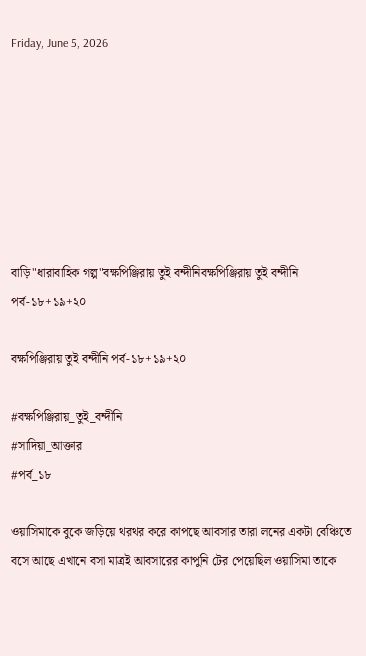Friday, June 5, 2026







বাড়ি"ধারাবাহিক গল্প"বক্ষপিঞ্জিরায় তুই বন্দীনিবক্ষপিঞ্জিরায় তুই বন্দীনি পর্ব-১৮+১৯+২০

বক্ষপিঞ্জিরায় তুই বন্দীনি পর্ব-১৮+১৯+২০

#বক্ষপিঞ্জিরায়_তুই_বন্দীনি
#সাদিয়া_আক্তার
#পর্ব_১৮

ওয়াসিমাকে বুকে জড়িয়ে থরথর করে কাপছে আবসার তারা লনের একটা বেঞ্চিতে বসে আছে এখানে বসা মাত্রই আবসারের কাপুনি টের পেয়েছিল ওয়াসিমা তাকে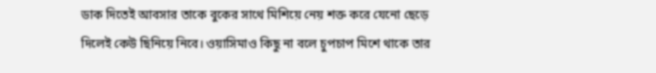ডাক দিতেই আবসার তাকে বুকের সাথে মিশিয়ে নেয় শক্ত করে যেনো ছেড়ে দিলেই কেউ ছিনিয়ে নিবে। ওয়াসিমাও কিছু না বলে চুপচাপ মিশে থাকে তার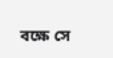বক্ষে সে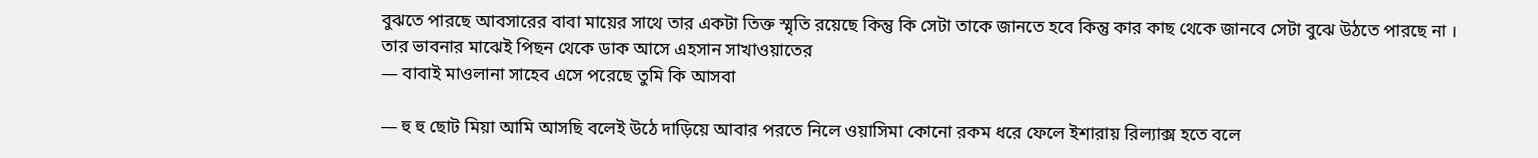বুঝতে পারছে আবসারের বাবা মায়ের সাথে তার একটা তিক্ত স্মৃতি রয়েছে কিন্তু কি সেটা তাকে জানতে হবে কিন্তু কার কাছ থেকে জানবে সেটা বুঝে উঠতে পারছে না ।
তার ভাবনার মাঝেই পিছন থেকে ডাক আসে এহসান সাখাওয়াতের
— বাবাই মাওলানা সাহেব এসে পরেছে তুমি কি আসবা

— হু হু ছোট মিয়া আমি আসছি বলেই উঠে দাড়িয়ে আবার পরতে নিলে ওয়াসিমা কোনো রকম ধরে ফেলে ইশারায় রিল‍্যাক্স হতে বলে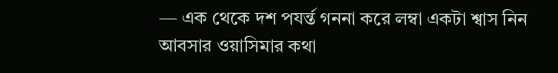— এক থেকে দশ পযর্ন্ত গননা করে লম্বা একটা শ্বাস নিন
আবসার ওয়াসিমার কথা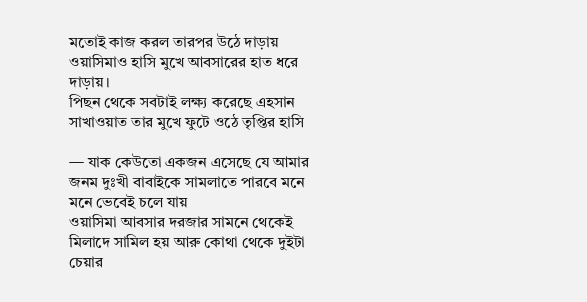মতোই কাজ করল তারপর উঠে দাড়ায় ওয়াসিমাও হাসি মুখে আবসারের হাত ধরে দাড়ায়।
পিছন থেকে সবটাই লক্ষ্য করেছে এহসান সাখাওয়াত তার মুখে ফুটে ওঠে তৃপ্তির হাসি

— যাক কেউতো একজন এসেছে যে আমার জনম দুঃখী বাবাইকে সামলাতে পারবে মনে মনে ভেবেই চলে যায়
ওয়াসিমা আবসার দরজার সামনে থেকেই মিলাদে সামিল হয় আরু কোথা থেকে দুইটা চেয়ার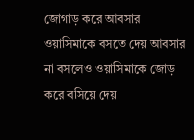জোগাড় করে আবসার ওয়াসিমাকে বসতে দেয় আবসার না বসলেও ওয়াসিমাকে জোড় করে বসিয়ে দেয়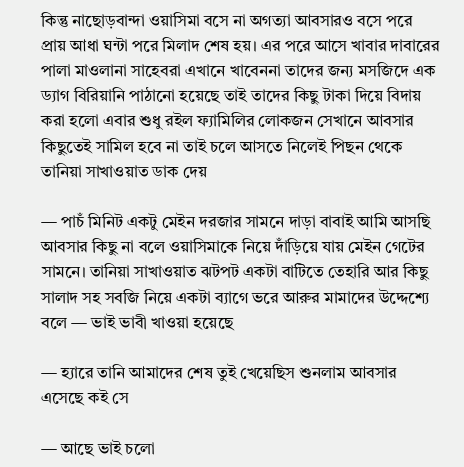কিন্তু নাছোড়বান্দা ওয়াসিমা বসে না অগত‍্যা আবসারও বসে পরে প্রায় আধা ঘন্টা পরে মিলাদ শেষ হয়। এর পরে আসে খাবার দাবারের পালা মাওলানা সাহেবরা এখানে খাবেননা তাদের জন‍্য মসজিদে এক ড‍্যাগ বিরিয়ানি পাঠানো হয়েছে তাই তাদের কিছু টাকা দিয়ে বিদায় করা হলো এবার শুধু রইল ফ‍্যামিলির লোকজন সেখানে আবসার কিছুতেই সামিল হবে না তাই চলে আসতে নিলেই পিছন থেকে তানিয়া সাখাওয়াত ডাক দেয়

— পাচঁ মিনিট একটু মেইন দরজার সামনে দাড়া বাবাই আমি আসছি
আবসার কিছু না বলে ওয়াসিমাকে নিয়ে দাঁড়িয়ে যায় মেইন গেটের সামনে। তানিয়া সাখাওয়াত ঝটপট একটা বাটিতে তেহারি আর কিছু সালাদ সহ সবজি নিয়ে একটা ব‍্যাগে ভরে আরুর মামাদের উদ্দেশ্যে বলে — ভাই ভাবী খাওয়া হয়েছে

— হ‍্যারে তানি আমাদের শেষ তুই খেয়েছিস শুনলাম আবসার এসেছে কই সে

— আছে ভাই চলো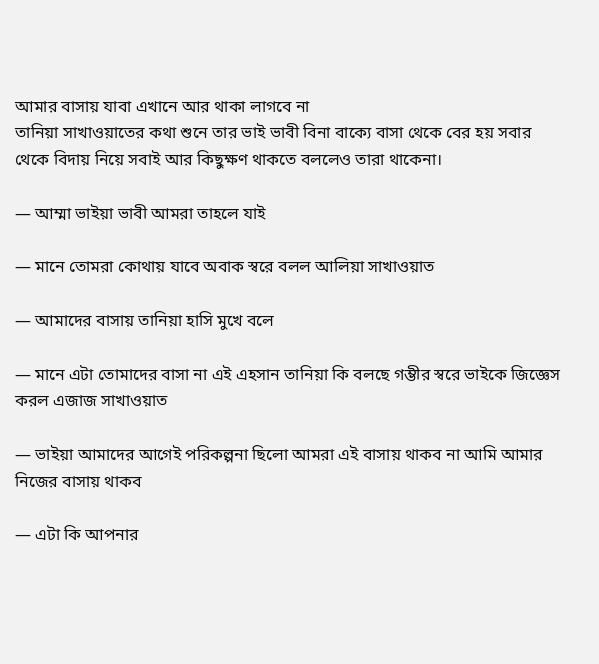আমার বাসায় যাবা এখানে আর থাকা লাগবে না
তানিয়া সাখাওয়াতের কথা শুনে তার ভাই ভাবী বিনা বাক‍্যে বাসা থেকে বের হয় সবার থেকে বিদায় নিয়ে সবাই আর কিছুক্ষণ থাকতে বললেও তারা থাকেনা।

— আম্মা ভাইয়া ভাবী আমরা তাহলে যাই

— মানে তোমরা কোথায় যাবে অবাক স্বরে বলল আলিয়া সাখাওয়াত

— আমাদের বাসায় তানিয়া হাসি মুখে বলে

— মানে এটা তোমাদের বাসা না এই এহসান তানিয়া কি বলছে গম্ভীর স্বরে ভাইকে জিজ্ঞেস করল এজাজ সাখাওয়াত

— ভাইয়া আমাদের আগেই পরিকল্পনা ছিলো আমরা এই বাসায় থাকব না আমি আমার নিজের বাসায় থাকব

— এটা কি আপনার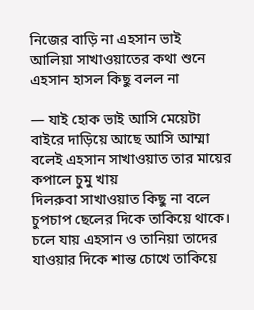নিজের বাড়ি না এহসান ভাই
আলিয়া সাখাওয়াতের কথা শুনে এহসান হাসল কিছু বলল না

— যাই হোক ভাই আসি মেয়েটা বাইরে দাড়িয়ে আছে আসি আম্মা বলেই এহসান সাখাওয়াত তার মায়ের কপালে চুমু খায়
দিলরুবা সাখাওয়াত কিছু না বলে চুপচাপ ছেলের দিকে তাকিয়ে থাকে। চলে যায় এহসান ও তানিয়া তাদের যাওয়ার দিকে শান্ত চোখে তাকিয়ে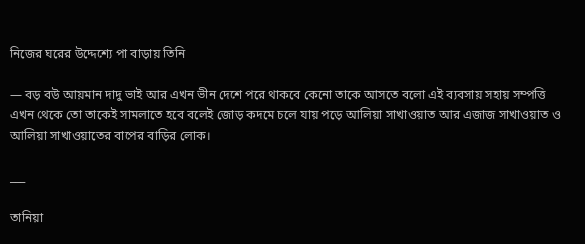নিজের ঘরের উদ্দেশ্যে পা বাড়ায় তিনি

— বড় বউ আয়মান দাদু ভাই আর এখন ভীন দেশে পরে থাকবে কেনো তাকে আসতে বলো এই ব‍্যবসায় সহায় সম্পত্তি এখন থেকে তো তাকেই সামলাতে হবে বলেই জোড় কদমে চলে যায় পড়ে আলিয়া সাখাওয়াত আর এজাজ সাখাওয়াত ও আলিয়া সাখাওয়াতের বাপের বাড়ির লোক।

___

তানিয়া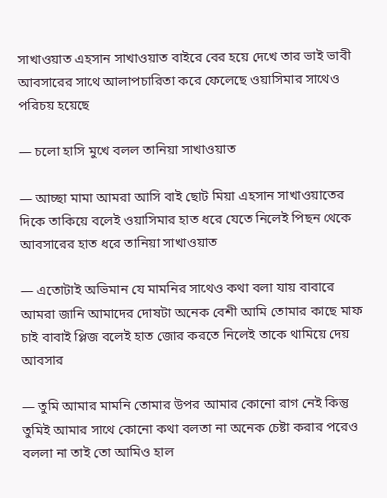সাখাওয়াত এহসান সাখাওয়াত বাইরে বের হয়ে দেখে তার ভাই ভাবী আবসারের সাথে আলাপচারিতা করে ফেলেছে ওয়াসিমার সাথেও পরিচয় হয়েছে

— চলো হাসি মুখে বলল তানিয়া সাখাওয়াত

— আচ্ছা মামা আমরা আসি বাই ছোট মিয়া এহসান সাখাওয়াতের দিকে তাকিয়ে বলেই ওয়াসিমার হাত ধরে যেতে নিলেই পিছন থেকে আবসারের হাত ধরে তানিয়া সাখাওয়াত

— এতোটাই অভিমান যে মামনির সাথেও কথা বলা যায় বাবারে আমরা জানি আমাদের দোষটা অনেক বেশী আমি তোমার কাছে মাফ চাই বাবাই প্লিজ বলেই হাত জোর করতে নিলেই তাকে থামিয়ে দেয় আবসার

— তুমি আমার মামনি তোমার উপর আমার কোনো রাগ নেই কিন্তু তুমিই আমার সাথে কোনো কথা বলতা না অনেক চেষ্টা করার পরেও বললা না তাই তো আমিও হাল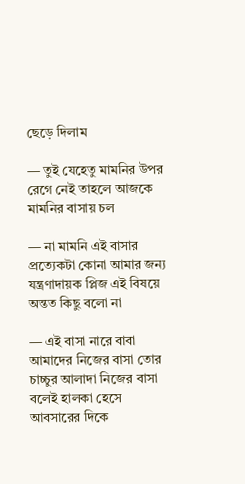ছেড়ে দিলাম

— তুই যেহেতু মামনির উপর রেগে নেই তাহলে আজকে মামনির বাসায় চল

— না মামনি এই বাসার প্রত‍্যেকটা কোনা আমার জন‍্য যন্ত্রণাদায়ক প্লিজ এই বিষয়ে অন্তত কিছু বলো না

— এই বাসা নারে বাবা আমাদের নিজের বাসা তোর চাচ্চুর আলাদা নিজের বাসা বলেই হালকা হেসে আবসারের দিকে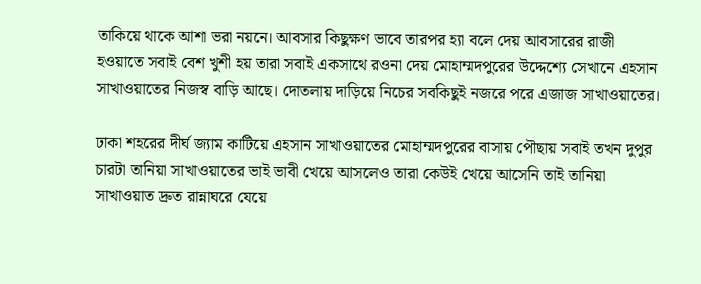তাকিয়ে থাকে আশা ভরা নয়নে। আবসার কিছুক্ষণ ভাবে তারপর হ‍্যা বলে দেয় আবসারের রাজী হওয়াতে সবাই বেশ খুশী হয় তারা সবাই একসাথে রওনা দেয় মোহাম্মদপুরের উদ্দেশ্যে সেখানে এহসান সাখাওয়াতের নিজস্ব বাড়ি আছে। দোতলায় দাড়িয়ে নিচের সবকিছুই নজরে পরে এজাজ সাখাওয়াতের।

ঢাকা শহরের দীর্ঘ জ‍্যাম কাটিয়ে এহসান সাখাওয়াতের মোহাম্মদপুরের বাসায় পৌছায় সবাই তখন দুপুর চারটা তানিয়া সাখাওয়াতের ভাই ভাবী খেয়ে আসলেও তারা কেউই খেয়ে আসেনি তাই তানিয়া সাখাওয়াত দ্রুত রান্নাঘরে যেয়ে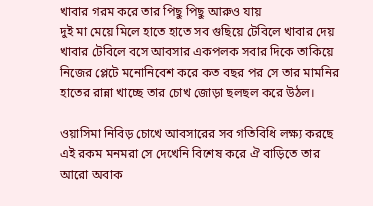খাবার গরম করে তার পিছু পিছু আরুও যায়
দুই মা মেয়ে মিলে হাতে হাতে সব গুছিয়ে টেবিলে খাবার দেয়
খাবার টেবিলে বসে আবসার একপলক সবার দিকে তাকিয়ে নিজের প্লেটে মনোনিবেশ করে কত বছর পর সে তার মামনির হাতের রান্না খাচ্ছে তার চোখ জোড়া ছলছল করে উঠল।

ওয়াসিমা নিবিড় চোখে আবসারের সব গতিবিধি লক্ষ‍্য করছে এই রকম মনমরা সে দেখেনি বিশেষ করে ঐ বাড়িতে তার আরো অবাক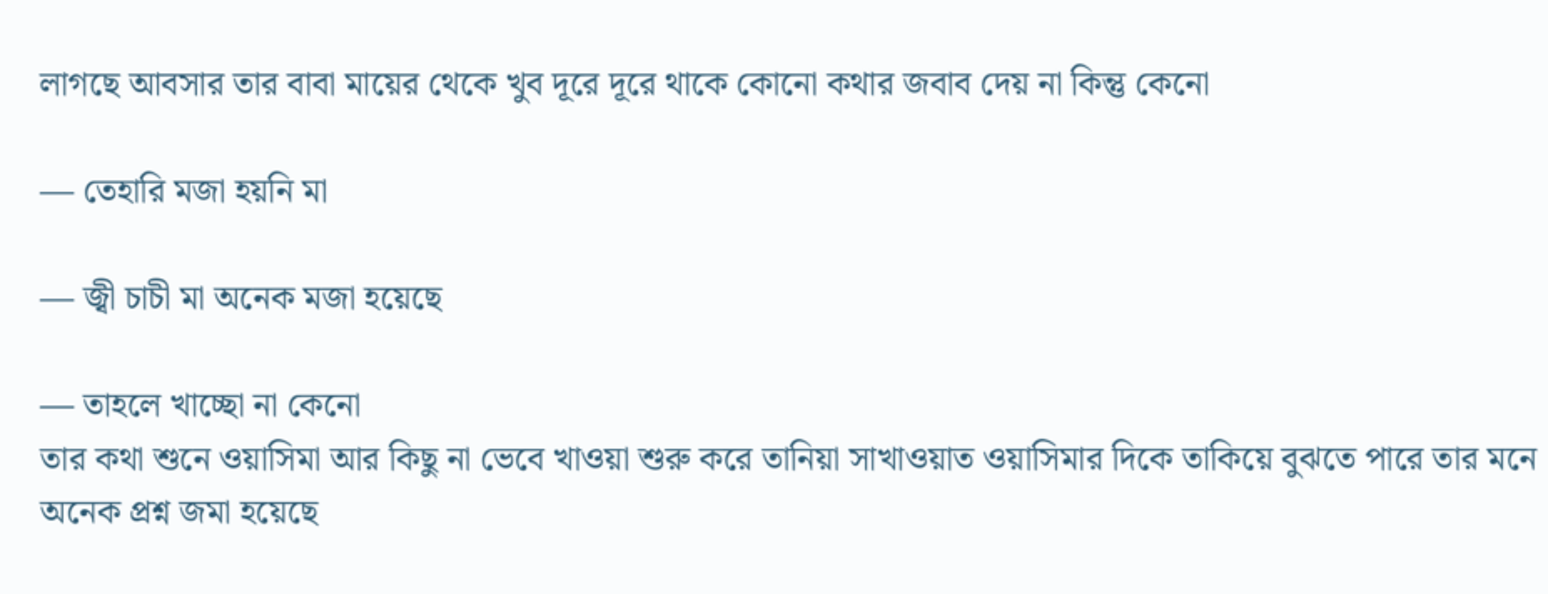লাগছে আবসার তার বাবা মায়ের থেকে খুব দূরে দূরে থাকে কোনো কথার জবাব দেয় না কিন্তু কেনো

— তেহারি মজা হয়নি মা

— জ্বী চাচী মা অনেক মজা হয়েছে

— তাহলে খাচ্ছো না কেনো
তার কথা শুনে ওয়াসিমা আর কিছু না ভেবে খাওয়া শুরু করে তানিয়া সাখাওয়াত ওয়াসিমার দিকে তাকিয়ে বুঝতে পারে তার মনে অনেক প্রশ্ন জমা হয়েছে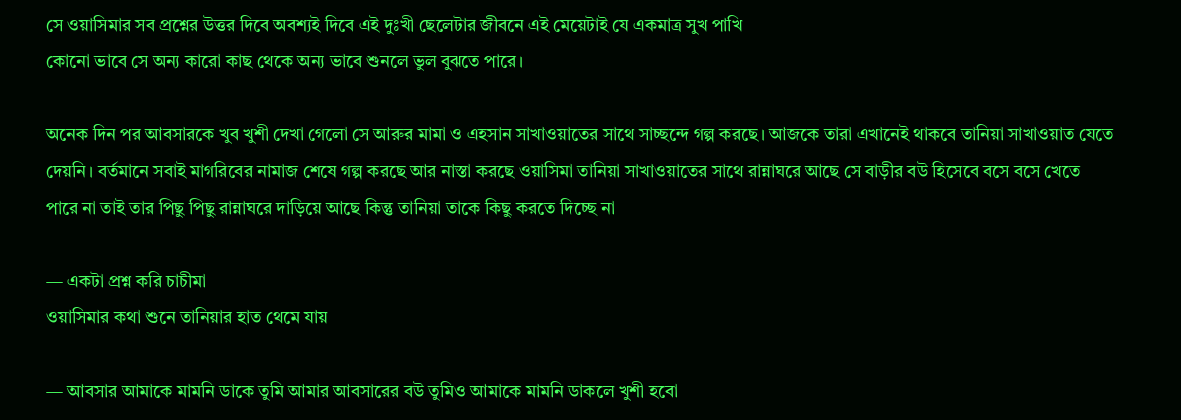সে ওয়াসিমার সব প্রশ্নের উত্তর দিবে অবশ্যই দিবে এই দুঃখী ছেলেটার জীবনে এই মেয়েটাই যে একমাত্র সুখ পাখি
কোনো ভাবে সে অন‍্য কারো কাছ থেকে অন‍্য ভাবে শুনলে ভুল বুঝতে পারে।

অনেক দিন পর আবসারকে খুব খুশী দেখা গেলো সে আরুর মামা ও এহসান সাখাওয়াতের সাথে সাচ্ছন্দে গল্প করছে। আজকে তারা এখানেই থাকবে তানিয়া সাখাওয়াত যেতে দেয়নি। বর্তমানে সবাই মাগরিবের নামাজ শেষে গল্প করছে আর নাস্তা করছে ওয়াসিমা তানিয়া সাখাওয়াতের সাথে রান্নাঘরে আছে সে বাড়ীর বউ হিসেবে বসে বসে খেতে পারে না তাই তার পিছু পিছু রান্নাঘরে দাড়িয়ে আছে কিন্তু তানিয়া তাকে কিছু করতে দিচ্ছে না

— একটা প্রশ্ন করি চাচীমা
ওয়াসিমার কথা শুনে তানিয়ার হাত থেমে যায়

— আবসার আমাকে মামনি ডাকে তুমি আমার আবসারের বউ তুমিও আমাকে মামনি ডাকলে খুশী হবো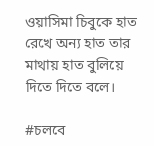ওয়াসিমা চিবুকে হাত রেখে অন‍্য হাত তার মাথায় হাত বুলিয়ে দিতে দিতে বলে।

#চলবে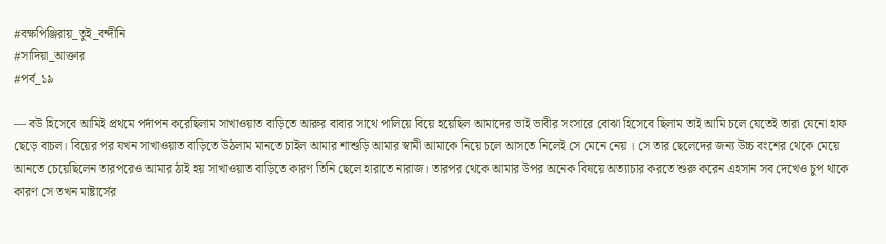#বক্ষপিঞ্জিরায়_তুই_বন্দীনি
#সাদিয়া_আক্তার
#পর্ব_১৯

— বউ হিসেবে আমিই প্রথমে পর্দাপন করেছিলাম সাখাওয়াত বাড়িতে আরুর বাবার সাথে পালিয়ে বিয়ে হয়েছিল আমাদের ভাই ভাবীর সংসারে বোঝা হিসেবে ছিলাম তাই আমি চলে যেতেই তারা যেনো হাফ ছেড়ে বাচল। বিয়ের পর যখন সাখাওয়াত বাড়িতে উঠলাম মানতে চাইল আমার শাশুড়ি আমার স্বামী আমাকে নিয়ে চলে আসতে নিলেই সে মেনে নেয় । সে তার ছেলেদের জন‍্য উচ্চ বংশের থেকে মেয়ে আনতে চেয়েছিলেন তারপরেও আমার ঠাই হয় সাখাওয়াত বাড়িতে কারণ তিনি ছেলে হারাতে নারাজ। তারপর থেকে আমার উপর অনেক বিষয়ে অত‍্যাচার করতে শুরু করেন এহসান সব দেখেও চুপ থাকে কারণ সে তখন মাষ্টার্সের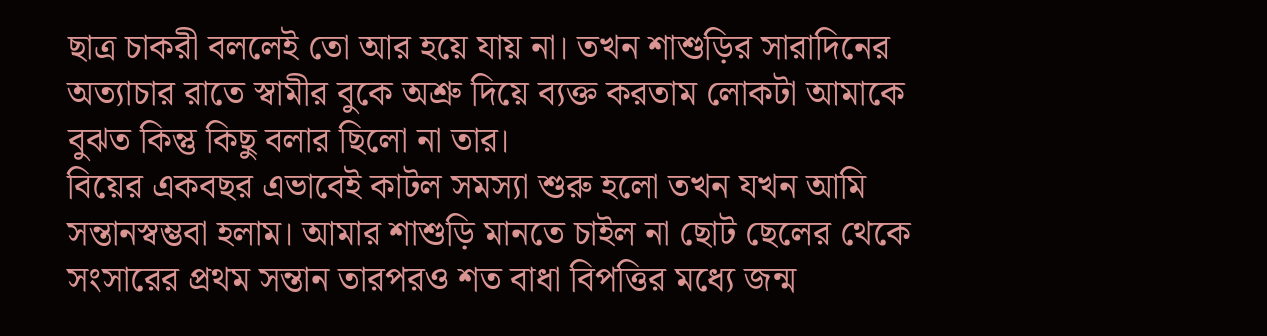ছাত্র চাকরী বললেই তো আর হয়ে যায় না। তখন শাশুড়ির সারাদিনের অত‍্যাচার রাতে স্বামীর বুকে অশ্রু দিয়ে ব‍্যক্ত করতাম লোকটা আমাকে বুঝত কিন্তু কিছু বলার ছিলো না তার।
বিয়ের একবছর এভাবেই কাটল সমস‍্যা শুরু হলো তখন যখন আমি সন্তানস্বম্ভবা হলাম। আমার শাশুড়ি মানতে চাইল না ছোট ছেলের থেকে সংসারের প্রথম সন্তান তারপরও শত বাধা বিপত্তির মধ‍্যে জন্ম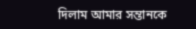দিলাম আমার সন্তানকে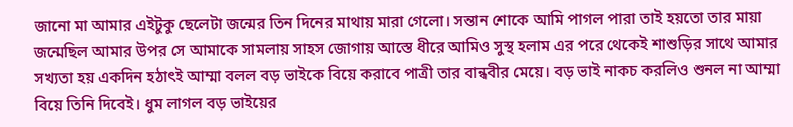জানো মা আমার এইটুকু ছেলেটা জন্মের তিন দিনের মাথায় মারা গেলো। সন্তান শোকে আমি পাগল পারা তাই হয়তো তার মায়া জন্মেছিল আমার উপর সে আমাকে সামলায় সাহস জোগায় আস্তে ধীরে আমিও সুস্থ হলাম এর পরে থেকেই শাশুড়ির সাথে আমার সখ‍্যতা হয় একদিন হঠাৎই আম্মা বলল বড় ভাইকে বিয়ে করাবে পাত্রী তার বান্ধবীর মেয়ে। বড় ভাই নাকচ করলিও শুনল না আম্মা বিয়ে তিনি দিবেই। ধুম লাগল বড় ভাইয়ের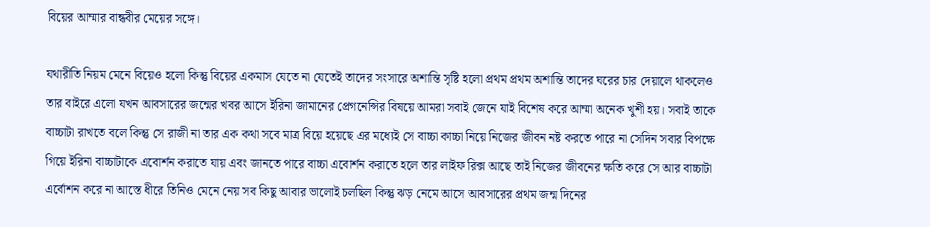বিয়ের আম্মার বান্ধবীর মেয়ের সঙ্গে।

যথারীতি নিয়ম মেনে বিয়েও হলো কিন্তু বিয়ের একমাস যেতে না যেতেই তাদের সংসারে অশান্তি সৃষ্টি হলো প্রথম প্রথম অশান্তি তাদের ঘরের চার দেয়ালে থাকলেও তার বাইরে এলো যখন আবসারের জন্মের খবর আসে ইরিনা জামানের প্রেগনেন্সির বিষয়ে আমরা সবাই জেনে যাই বিশেষ করে আম্মা অনেক খুশী হয়। সবাই তাকে বাচ্চাটা রাখতে বলে কিন্তু সে রাজী না তার এক কথা সবে মাত্র বিয়ে হয়েছে এর মধ‍্যেই সে বাচ্চা কাচ্চা নিয়ে নিজের জীবন নষ্ট করতে পারে না সেদিন সবার বিপক্ষে গিয়ে ইরিনা বাচ্চাটাকে এবোর্শন করাতে যায় এবং জানতে পারে বাচ্চা এবোর্শন করাতে হলে তার লাইফ রিক্স আছে তাই নিজের জীবনের ক্ষতি করে সে আর বাচ্চাটা এর্বোশন করে না আস্তে ধীরে তিনিও মেনে নেয় সব কিছু আবার ভালোই চলছিল কিন্তু ঝড় নেমে আসে আবসারের প্রথম জন্ম দিনের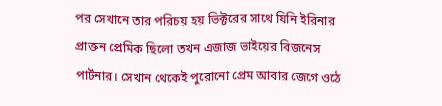পর সেখানে তার পরিচয় হয় ভিক্টরের সাথে যিনি ইরিনার প্রাক্তন প্রেমিক ছিলো তখন এজাজ ভাইয়ের বিজনেস পার্টনার। সেখান থেকেই পুরোনো প্রেম আবার জেগে ওঠে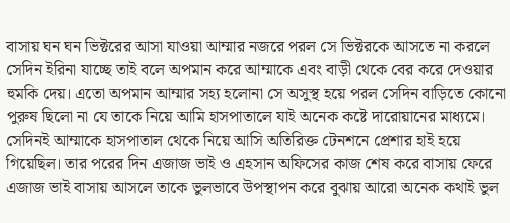বাসায় ঘন ঘন ভিক্টরের আসা যাওয়া আম্মার নজরে পরল সে ভিক্টরকে আসতে না করলে সেদিন ইরিনা যাচ্ছে তাই বলে অপমান করে আম্মাকে এবং বাড়ী থেকে বের করে দেওয়ার হুমকি দেয়। এতো অপমান আম্মার সহ‍্য হলোনা সে অসুস্থ হয়ে পরল সেদিন বাড়িতে কোনো পুরুষ ছিলো না যে তাকে নিয়ে আমি হাসপাতালে যাই অনেক কষ্টে দারোয়ানের মাধ্যমে। সেদিনই আম্মাকে হাসপাতাল থেকে নিয়ে আসি অতিরিক্ত টেনশনে প্রেশার হাই হয়ে গিয়েছিল। তার পরের দিন এজাজ ভাই ও এহসান অফিসের কাজ শেষ করে বাসায় ফেরে
এজাজ ভাই বাসায় আসলে তাকে ভুলভাবে উপস্থাপন করে বুঝায় আরো অনেক কথাই ভুল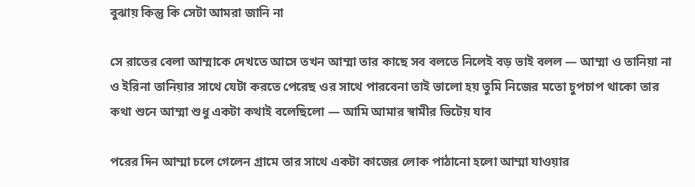বুঝায় কিন্তু কি সেটা আমরা জানি না

সে রাতের বেলা আম্মাকে দেখতে আসে তখন আম্মা তার কাছে সব বলতে নিলেই বড় ভাই বলল — আম্মা ও তানিয়া না ও ইরিনা তানিয়ার সাথে যেটা করতে পেরেছ ওর সাথে পারবেনা তাই ভালো হয় তুমি নিজের মতো চুপচাপ থাকো তার কথা শুনে আম্মা শুধু একটা কথাই বলেছিলো — আমি আমার স্বামীর ভিটেয় যাব

পরের দিন আম্মা চলে গেলেন গ্রামে তার সাথে একটা কাজের লোক পাঠানো হলো আম্মা যাওয়ার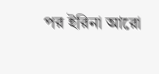পর ইরিনা আরো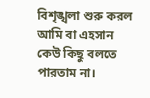বিশৃঙ্খলা শুরু করল আমি বা এহসান কেউ কিছু বলতে পারতাম না।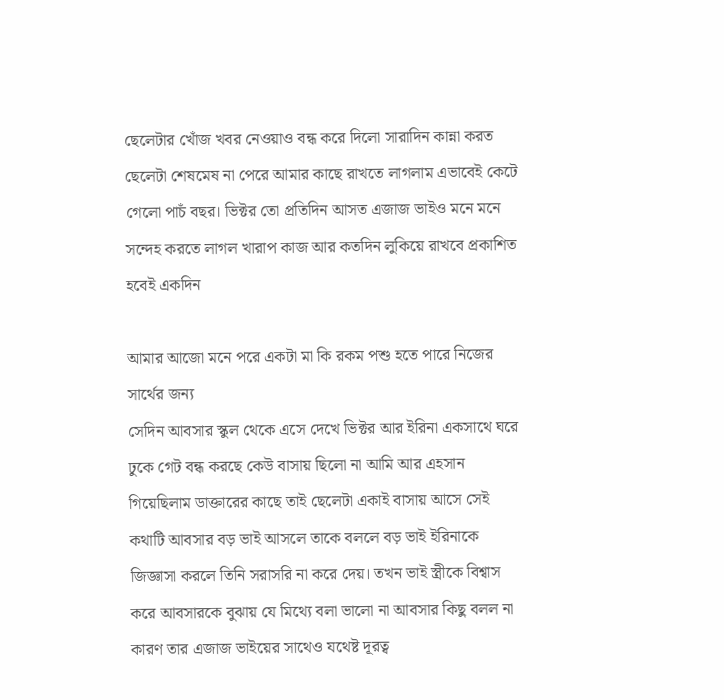ছেলেটার খোঁজ খবর নেওয়াও বন্ধ করে দিলো সারাদিন কান্না করত ছেলেটা শেষমেষ না পেরে আমার কাছে রাখতে লাগলাম এভাবেই কেটে গেলো পাচঁ বছর। ভিক্টর তো প্রতিদিন আসত এজাজ ভাইও মনে মনে সন্দেহ করতে লাগল খারাপ কাজ আর কতদিন লুকিয়ে রাখবে প্রকাশিত হবেই একদিন

আমার আজো মনে পরে একটা মা কি রকম পশু হতে পারে নিজের সার্থের জন‍্য
সেদিন আবসার স্কুল থেকে এসে দেখে ভিক্টর আর ইরিনা একসাথে ঘরে ঢুকে গেট বন্ধ করছে কেউ বাসায় ছিলো না আমি আর এহসান গিয়েছিলাম ডাক্তারের কাছে তাই ছেলেটা একাই বাসায় আসে সেই কথাটি আবসার বড় ভাই আসলে তাকে বললে বড় ভাই ইরিনাকে জিজ্ঞাসা করলে তিনি সরাসরি না করে দেয়। তখন ভাই স্ত্রীকে বিশ্বাস করে আবসারকে বুঝায় যে মিথ্যে বলা ভালো না আবসার কিছু বলল না কারণ তার এজাজ ভাইয়ের সাথেও যথেষ্ট দূরত্ব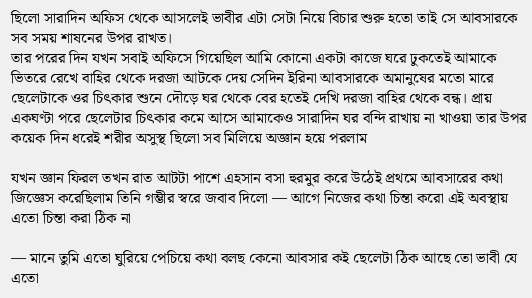ছিলো সারাদিন অফিস থেকে আসলেই ভাবীর এটা সেটা নিয়ে বিচার শুরু হতো তাই সে আবসারকে সব সময় শাষনের উপর রাখত।
তার পরের দিন যখন সবাই অফিসে গিয়েছিল আমি কোনো একটা কাজে ঘরে ঢুকতেই আমাকে ভিতরে রেখে বাহির থেকে দরজা আটকে দেয় সেদিন ইরিনা আবসারকে অমানুষের মতো মারে ছেলেটাকে ওর চিৎকার শুনে দৌড়ে ঘর থেকে বের হতেই দেখি দরজা বাহির থেকে বন্ধ। প্রায় একঘণ্টা পরে ছেলেটার চিৎকার কমে আসে আমাকেও সারাদিন ঘর বন্দি রাখায় না খাওয়া তার উপর কয়েক দিন ধরেই শরীর অসুস্থ ছিলো সব মিলিয়ে অজ্ঞান হয়ে পরলাম

যখন জ্ঞান ফিরল তখন রাত আটটা পাশে এহসান বসা হুরমুর করে উঠেই প্রথমে আবসারের কথা জিজ্ঞেস করেছিলাম তিনি গম্ভীর স্বরে জবাব দিলো — আগে নিজের কথা চিন্তা করো এই অবস্থায় এতো চিন্তা করা ঠিক না

— মানে তুমি এতো ঘুরিয়ে পেচিয়ে কথা বলছ কেনো আবসার কই ছেলেটা ঠিক আছে তো ভাবী যে এতো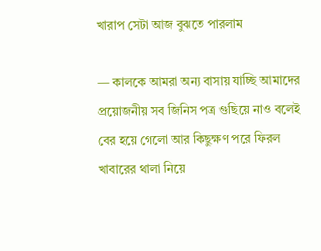খারাপ সেটা আজ বুঝতে পারলাম

— কালকে আমরা অন‍্য বাসায় যাচ্ছি আমাদের প্রয়োজনীয় সব জিনিস পত্র গুছিয়ে নাও বলেই বের হয়ে গেলো আর কিছুক্ষণ পরে ফিরল খাবারের থালা নিয়ে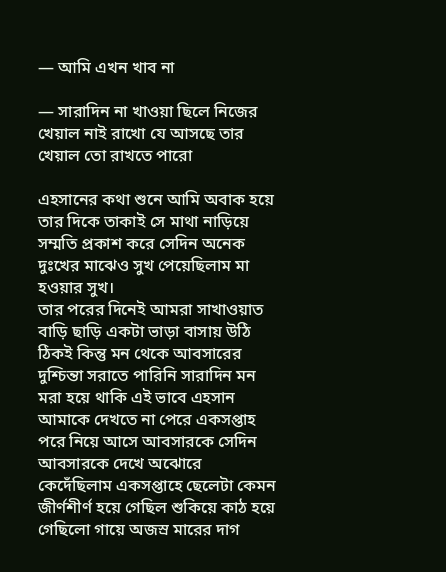— আমি এখন খাব না

— সারাদিন না খাওয়া ছিলে নিজের খেয়াল নাই রাখো যে আসছে তার খেয়াল তো রাখতে পারো

এহসানের কথা শুনে আমি অবাক হয়ে তার দিকে তাকাই সে মাথা নাড়িয়ে সম্মতি প্রকাশ করে সেদিন অনেক দুঃখের মাঝেও সুখ পেয়েছিলাম মা হওয়ার সুখ।
তার পরের দিনেই আমরা সাখাওয়াত বাড়ি ছাড়ি একটা ভাড়া বাসায় উঠি ঠিকই কিন্তু মন থেকে আবসারের দুশ্চিন্তা সরাতে পারিনি সারাদিন মন মরা হয়ে থাকি এই ভাবে এহসান আমাকে দেখতে না পেরে একসপ্তাহ পরে নিয়ে আসে আবসারকে সেদিন আবসারকে দেখে অঝোরে কেদেঁছিলাম একসপ্তাহে ছেলেটা কেমন জীর্ণশীর্ণ হয়ে গেছিল শুকিয়ে কাঠ হয়ে গেছিলো গায়ে অজস্র মারের দাগ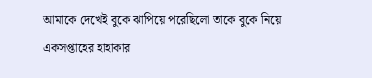আমাকে দেখেই বুকে ঝাপিয়ে পরেছিলো তাকে বুকে নিয়ে একসপ্তাহের হাহাকার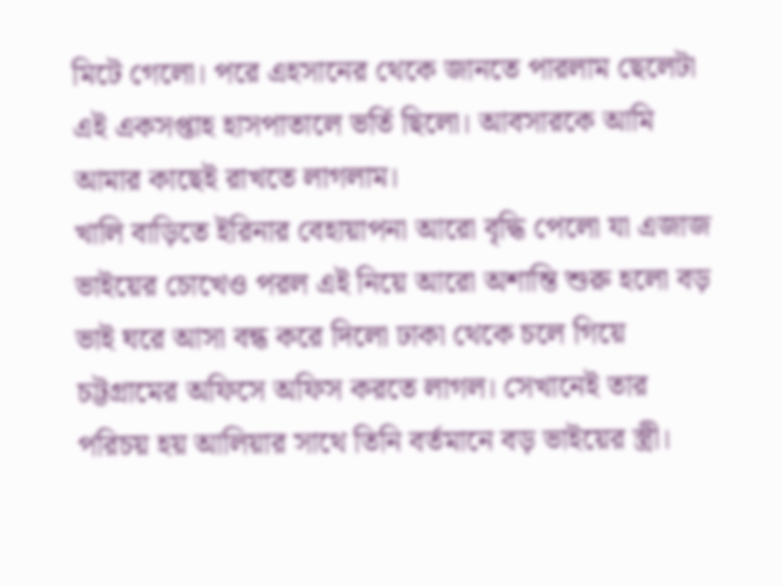মিটে গেলো। পরে এহসানের থেকে জানতে পারলাম ছেলেটা এই একসপ্তাহ হাসপাতালে ভর্তি ছিলো। আবসারকে আমি আমার কাছেই রাখতে লাগলাম।
খালি বাড়িতে ইরিনার বেহায়াপনা আরো বৃদ্ধি পেলো যা এজাজ ভাইয়ের চোখেও পরল এই নিয়ে আরো অশান্তি শুরু হলো বড় ভাই ঘরে আসা বন্ধ করে দিলো ঢাকা থেকে চলে গিয়ে চট্টগ্রামের অফিসে অফিস করতে লাগল। সেখানেই তার পরিচয় হয় আলিয়ার সাথে তিনি বর্তমানে বড় ভাইয়ের স্ত্রী।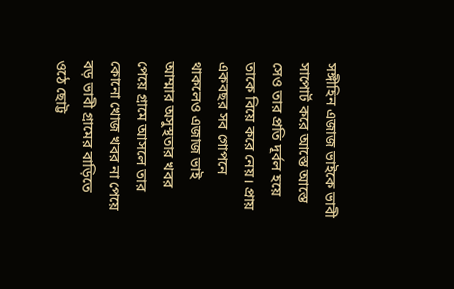সঙ্গীহিন এজাজ ভাইকে ভাবী সাপোর্ট করে আস্তে আস্তে সেও তার প্রতি দূর্বল হয়ে তাকে বিয়ে করে নেয়। প্রায় একবছর সব গোপনে থাকলেও এজাজ ভাই আম্মার অসুস্থতার খবর পেয়ে গ্রামে আসলে তার কোনো খোজ খবর না পেয়ে বড় ভাবী গ্রামের বাড়িতে ওঠে ছোট্ট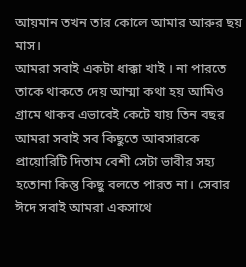আয়মান তখন তার কোলে আমার আরুর ছয় মাস।
আমরা সবাই একটা ধাক্কা খাই । না পারতে তাকে থাকতে দেয় আম্মা কথা হয় আমিও গ্রামে থাকব এভাবেই কেটে যায় তিন বছর আমরা সবাই সব কিছুতে আবসারকে প্রায়োরিটি দিতাম বেশী সেটা ভাবীর সহ‍্য হতোনা কিন্তু কিছু বলতে পারত না। সেবার ঈদে সবাই আমরা একসাথে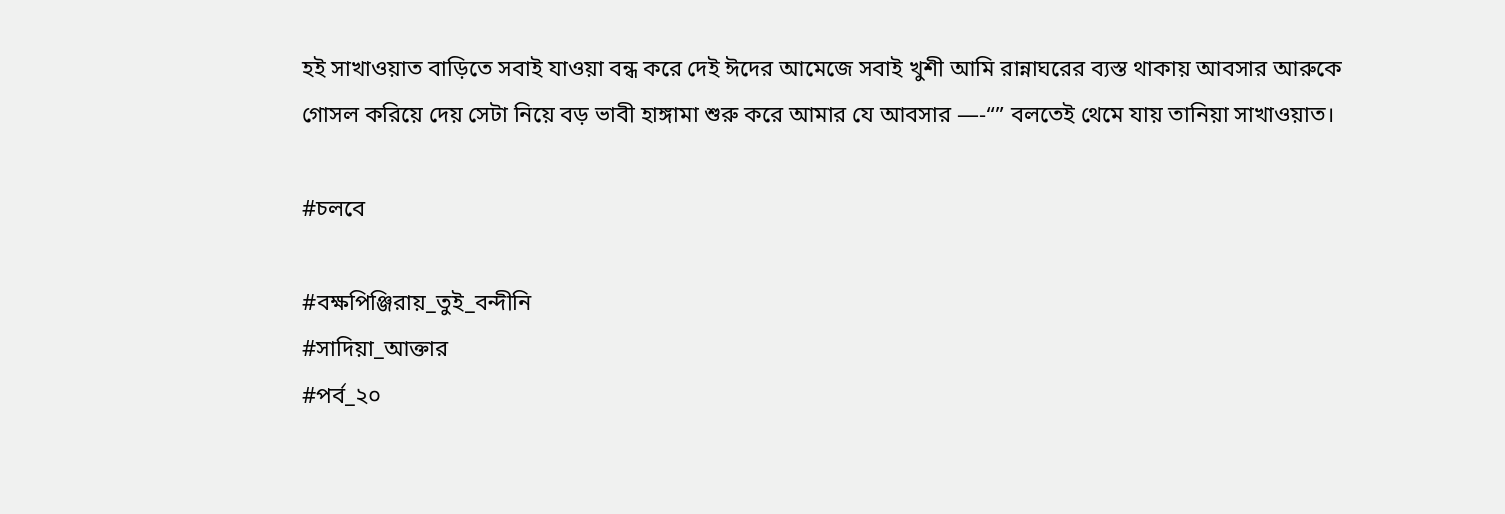হই সাখাওয়াত বাড়িতে সবাই যাওয়া বন্ধ করে দেই ঈদের আমেজে সবাই খুশী আমি রান্নাঘরের ব‍্যস্ত থাকায় আবসার আরুকে গোসল করিয়ে দেয় সেটা নিয়ে বড় ভাবী হাঙ্গামা শুরু করে আমার যে আবসার —-“” বলতেই থেমে যায় তানিয়া সাখাওয়াত।

#চলবে

#বক্ষপিঞ্জিরায়_তুই_বন্দীনি
#সাদিয়া_আক্তার
#পর্ব_২০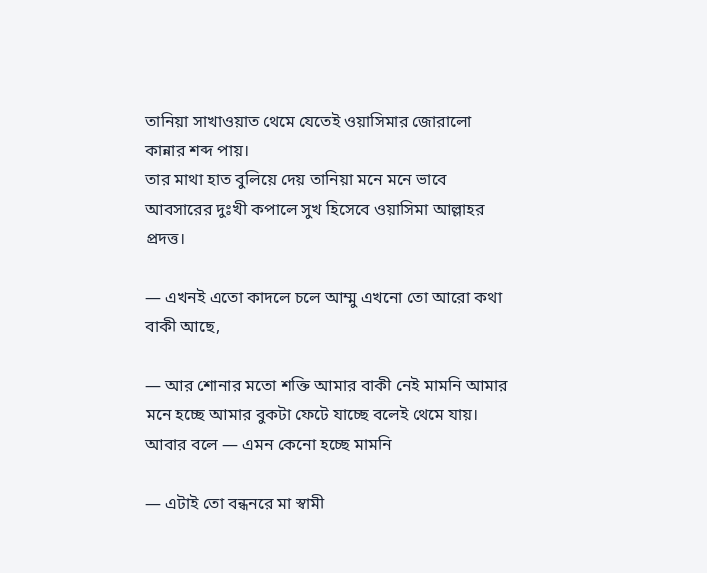তানিয়া সাখাওয়াত থেমে যেতেই ওয়াসিমার জোরালো কান্নার শব্দ পায়।
তার মাথা হাত বুলিয়ে দেয় তানিয়া মনে মনে ভাবে আবসারের দুঃখী কপালে সুখ হিসেবে ওয়াসিমা আল্লাহর প্রদত্ত।

— এখনই এতো কাদলে চলে আম্মু এখনো তো আরো কথা বাকী আছে,

— আর শোনার মতো শক্তি আমার বাকী নেই মামনি আমার মনে হচ্ছে আমার বুকটা ফেটে যাচ্ছে বলেই থেমে যায়। আবার বলে — এমন কেনো হচ্ছে মামনি

— এটাই তো বন্ধনরে মা স্বামী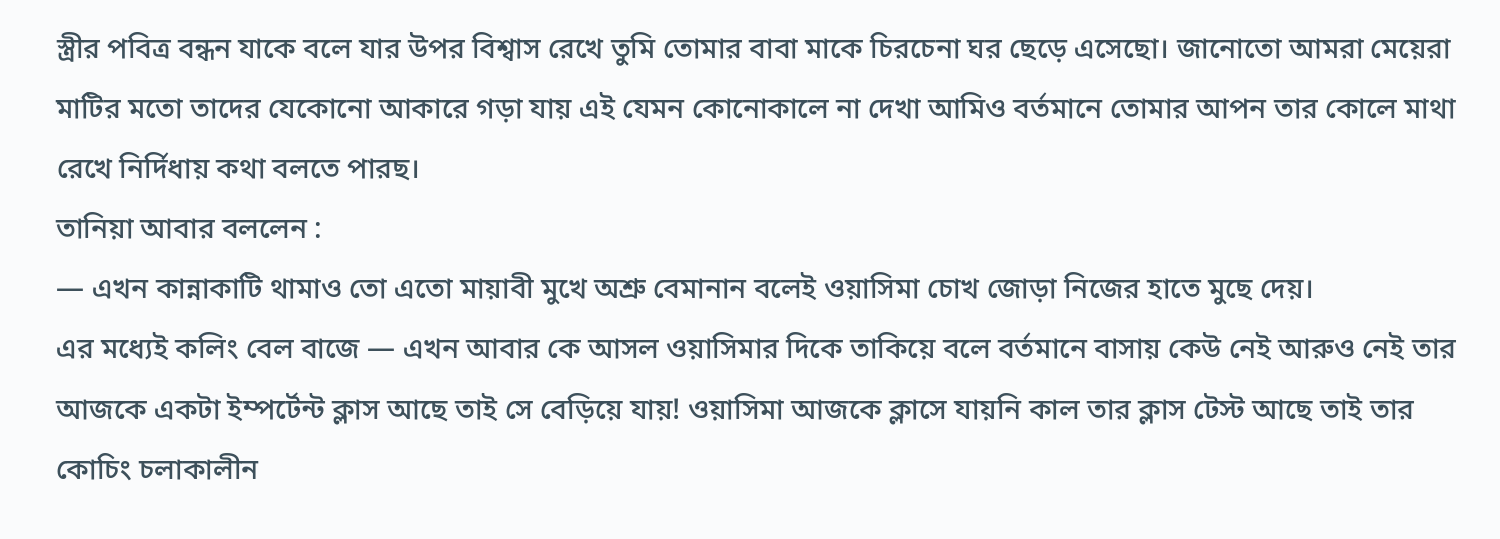স্ত্রীর পবিত্র বন্ধন যাকে বলে যার উপর বিশ্বাস রেখে তুমি তোমার বাবা মাকে চিরচেনা ঘর ছেড়ে এসেছো। জানোতো আমরা মেয়েরা মাটির মতো তাদের যেকোনো আকারে গড়া যায় এই যেমন কোনোকালে না দেখা আমিও বর্তমানে তোমার আপন তার কোলে মাথা রেখে নির্দিধায় কথা বলতে পারছ।
তানিয়া আবার বললেন :
— এখন কান্নাকাটি থামাও তো এতো মায়াবী মুখে অশ্রু বেমানান বলেই ওয়াসিমা চোখ জোড়া নিজের হাতে মুছে দেয়।
এর মধ‍্যেই কলিং বেল বাজে — এখন আবার কে আসল ওয়াসিমার দিকে তাকিয়ে বলে বর্তমানে বাসায় কেউ নেই আরুও নেই তার আজকে একটা ইম্পর্টেন্ট ক্লাস আছে তাই সে বেড়িয়ে যায়! ওয়াসিমা আজকে ক্লাসে যায়নি কাল তার ক্লাস টেস্ট আছে তাই তার কোচিং চলাকালীন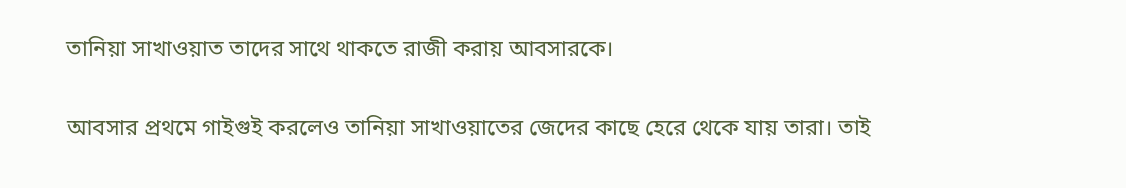তানিয়া সাখাওয়াত তাদের সাথে থাকতে রাজী করায় আবসারকে।

আবসার প্রথমে গাইগুই করলেও তানিয়া সাখাওয়াতের জেদের কাছে হেরে থেকে যায় তারা। তাই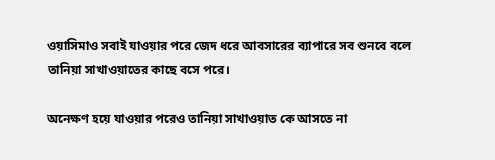ওয়াসিমাও সবাই যাওয়ার পরে জেদ ধরে আবসারের ব‍্যাপারে সব শুনবে বলে তানিয়া সাখাওয়াতের কাছে বসে পরে।

অনেক্ষণ হয়ে যাওয়ার পরেও তানিয়া সাখাওয়াত কে আসতে না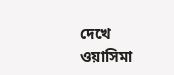দেখে ওয়াসিমা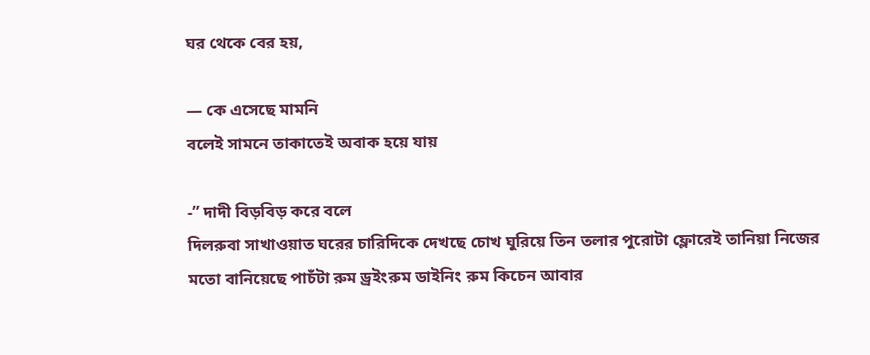ঘর থেকে বের হয়,

— কে এসেছে মামনি
বলেই সামনে তাকাতেই অবাক হয়ে যায়

-” দাদী বিড়বিড় করে বলে
দিলরুবা সাখাওয়াত ঘরের চারিদিকে দেখছে চোখ ঘুরিয়ে তিন তলার পুরোটা ফ্লোরেই তানিয়া নিজের মতো বানিয়েছে পাচঁটা রুম ড্রইংরুম ডাইনিং রুম কিচেন আবার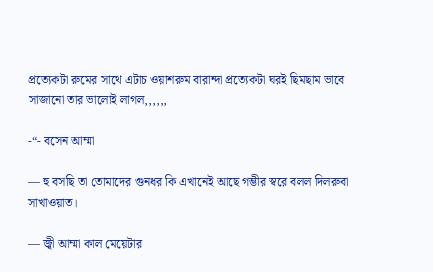প্রত‍্যেকটা রুমের সাথে এটাচ ওয়াশরুম বারান্দা প্রত‍্যেকটা ঘরই ছিমছাম ভাবে সাজানো তার ভালোই লাগল,,,,,,

-“- বসেন আম্মা

— হু বসছি তা তোমাদের গুনধর কি এখানেই আছে গম্ভীর স্বরে বলল দিলরুবা সাখাওয়াত।

— জ্বী আম্মা কাল মেয়েটার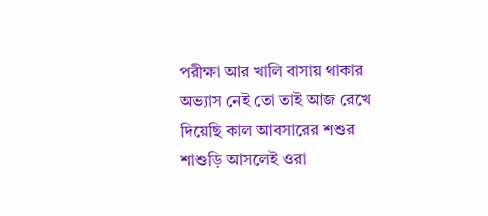পরীক্ষা আর খালি বাসায় থাকার অভ‍্যাস নেই তো তাই আজ রেখে দিয়েছি কাল আবসারের শশুর শাশুড়ি আসলেই ওরা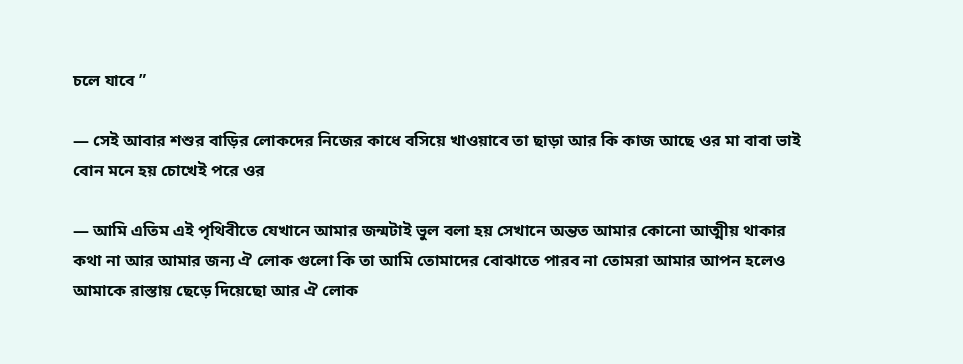চলে যাবে ”

— সেই আবার শশুর বাড়ির লোকদের নিজের কাধে বসিয়ে খাওয়াবে তা ছাড়া আর কি কাজ আছে ওর মা বাবা ভাই বোন মনে হয় চোখেই পরে ওর

— আমি এতিম এই পৃথিবীতে যেখানে আমার জন্মটাই ভুল বলা হয় সেখানে অন্তত আমার কোনো আত্মীয় থাকার কথা না আর আমার জন‍্য ঐ লোক গুলো কি তা আমি তোমাদের বোঝাতে পারব না তোমরা আমার আপন হলেও আমাকে রাস্তায় ছেড়ে দিয়েছো আর ঐ লোক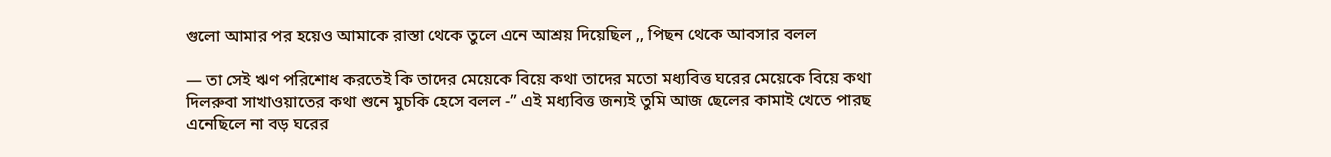গুলো আমার পর হয়েও আমাকে রাস্তা থেকে তুলে এনে আশ্রয় দিয়েছিল ,, পিছন থেকে আবসার বলল

— তা সেই ঋণ পরিশোধ করতেই কি তাদের মেয়েকে বিয়ে কথা তাদের মতো মধ‍্যবিত্ত ঘরের মেয়েকে বিয়ে কথা
দিলরুবা সাখাওয়াতের কথা শুনে মুচকি হেসে বলল -” এই মধ‍্যবিত্ত জন‍্যই তুমি আজ ছেলের কামাই খেতে পারছ এনেছিলে না বড় ঘরের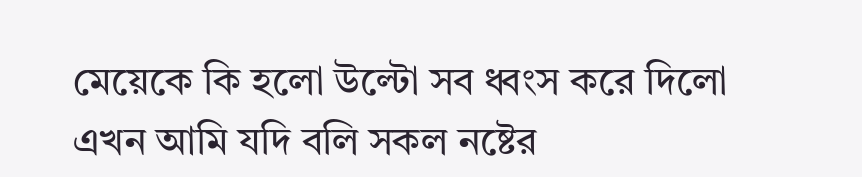মেয়েকে কি হলো উল্টো সব ধ্বংস করে দিলো এখন আমি যদি বলি সকল নষ্টের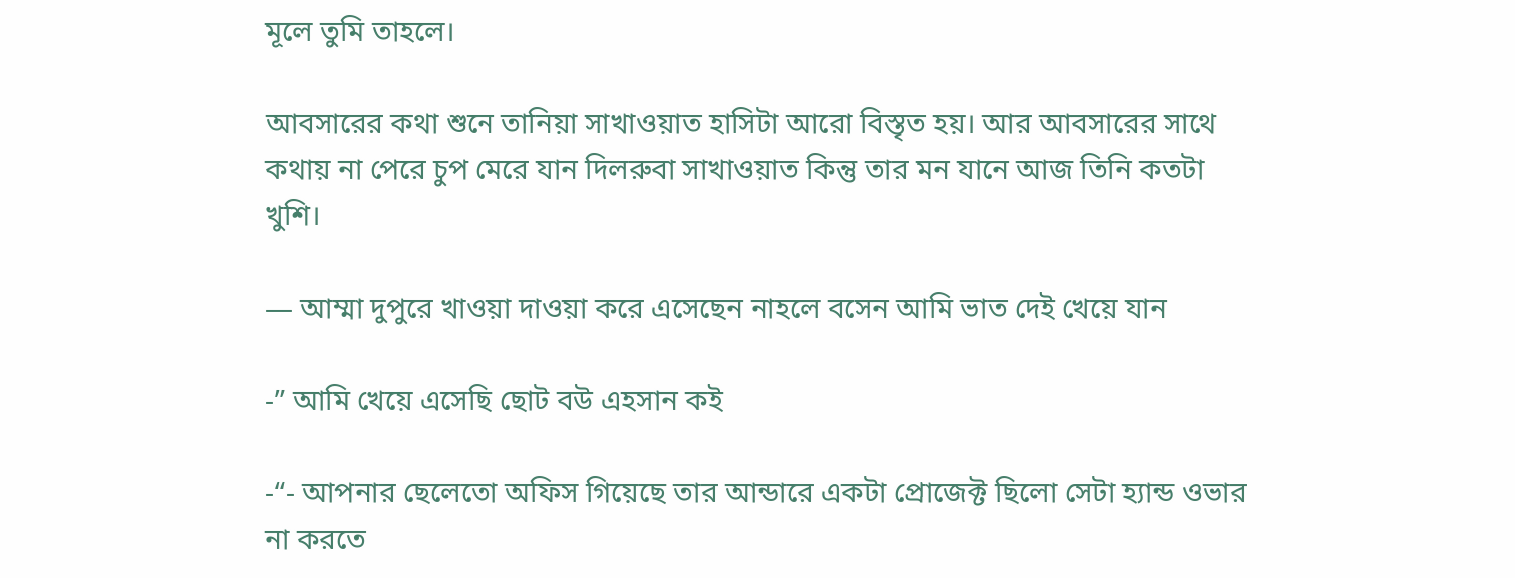মূলে তুমি তাহলে।

আবসারের কথা শুনে তানিয়া সাখাওয়াত হাসিটা আরো বিস্তৃত হয়। আর আবসারের সাথে কথায় না পেরে চুপ মেরে যান দিলরুবা সাখাওয়াত কিন্তু তার মন যানে আজ তিনি কতটা খুশি।

— আম্মা দুপুরে খাওয়া দাওয়া করে এসেছেন নাহলে বসেন আমি ভাত দেই খেয়ে যান

-” আমি খেয়ে এসেছি ছোট বউ এহসান কই

-“- আপনার ছেলেতো অফিস গিয়েছে তার আন্ডারে একটা প্রোজেক্ট ছিলো সেটা হ‍্যান্ড ওভার না করতে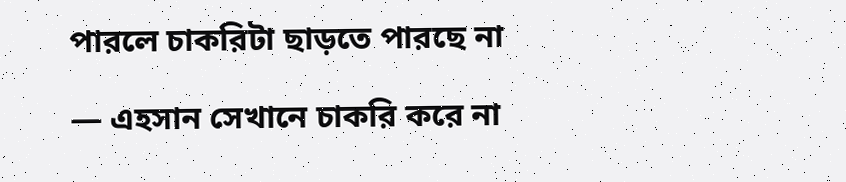পারলে চাকরিটা ছাড়তে পারছে না

— এহসান সেখানে চাকরি করে না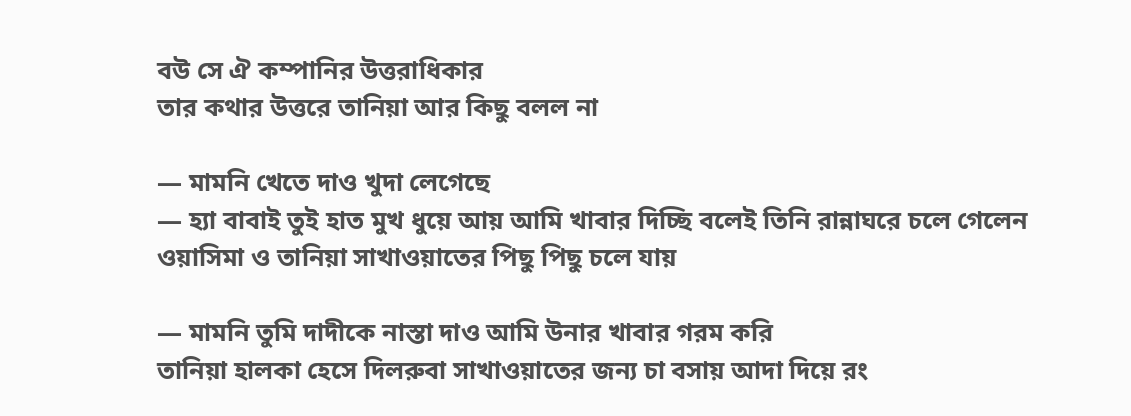বউ সে ঐ কম্পানির উত্তরাধিকার
তার কথার উত্তরে তানিয়া আর কিছু বলল না

— মামনি খেতে দাও খুদা লেগেছে
— হ‍্যা বাবাই তুই হাত মুখ ধুয়ে আয় আমি খাবার দিচ্ছি বলেই তিনি রান্নাঘরে চলে গেলেন ওয়াসিমা ও তানিয়া সাখাওয়াতের পিছু পিছু চলে যায়

— মামনি তুমি দাদীকে নাস্তা দাও আমি উনার খাবার গরম করি
তানিয়া হালকা হেসে দিলরুবা সাখাওয়াতের জন‍্য চা বসায় আদা দিয়ে রং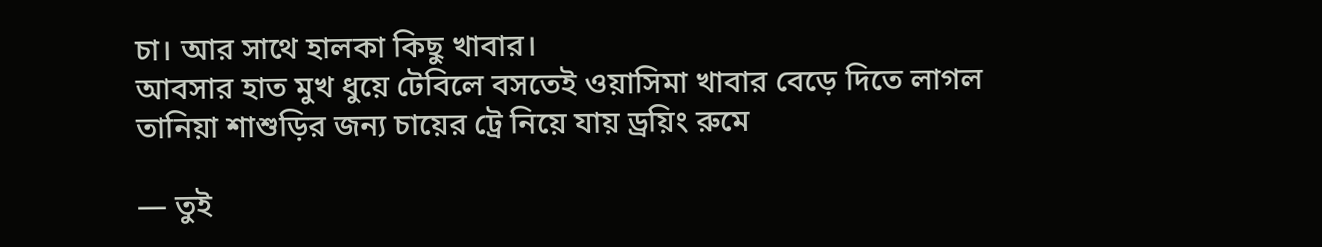চা। আর সাথে হালকা কিছু খাবার।
আবসার হাত মুখ ধুয়ে টেবিলে বসতেই ওয়াসিমা খাবার বেড়ে দিতে লাগল তানিয়া শাশুড়ির জন‍্য চায়ের ট্রে নিয়ে যায় ড্রয়িং রুমে

— তুই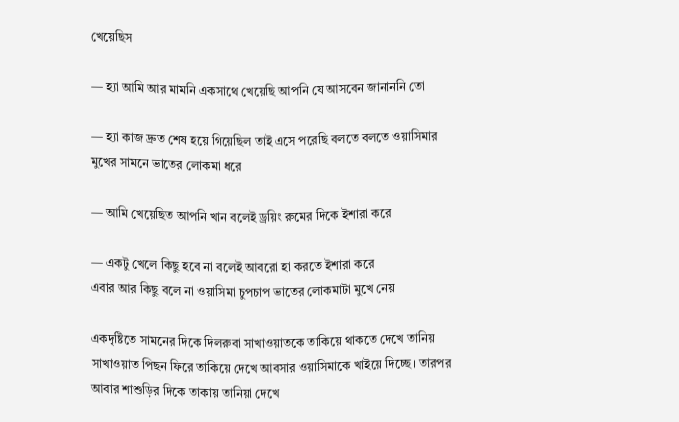খেয়েছিস

— হ‍্যা আমি আর মামনি একসাথে খেয়েছি আপনি যে আসবেন জানাননি তো

— হ‍্যা কাজ দ্রুত শেষ হয়ে গিয়েছিল তাই এসে পরেছি বলতে বলতে ওয়াসিমার মুখের সামনে ভাতের লোকমা ধরে

— আমি খেয়েছিত আপনি খান বলেই ড্রয়িং রুমের দিকে ইশারা করে

— একটু খেলে কিছু হবে না বলেই আবরো হা করতে ইশারা করে
এবার আর কিছু বলে না ওয়াসিমা চুপচাপ ভাতের লোকমাটা মুখে নেয়

একদৃষ্টিতে সামনের দিকে দিলরুবা সাখাওয়াতকে তাকিয়ে থাকতে দেখে তানিয় সাখাওয়াত পিছন ফিরে তাকিয়ে দেখে আবসার ওয়াসিমাকে খাইয়ে দিচ্ছে। তারপর আবার শাশুড়ির দিকে তাকায় তানিয়া দেখে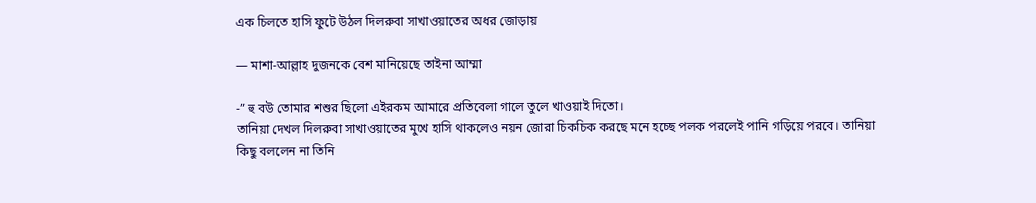এক চিলতে হাসি ফুটে উঠল দিলরুবা সাখাওয়াতের অধর জোড়ায়

— মাশা-আল্লাহ দুজনকে বেশ মানিয়েছে তাইনা আম্মা

-” হু বউ তোমার শশুর ছিলো এইরকম আমারে প্রতিবেলা গালে তুলে খাওয়াই দিতো।
তানিয়া দেখল দিলরুবা সাখাওয়াতের মুখে হাসি থাকলেও নয়ন জোরা চিকচিক করছে মনে হচ্ছে পলক পরলেই পানি গড়িয়ে পরবে। তানিয়া কিছু বললেন না তিনি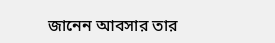জানেন আবসার তার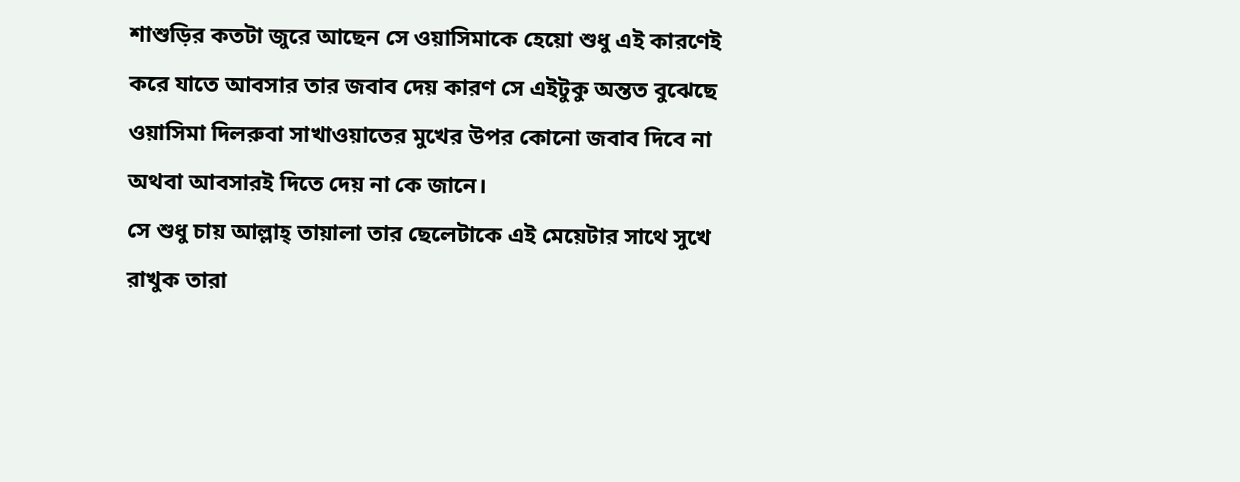শাশুড়ির কতটা জুরে আছেন সে ওয়াসিমাকে হেয়ো শুধু এই কারণেই করে যাতে আবসার তার জবাব দেয় কারণ সে এইটুকু অন্তত বুঝেছে ওয়াসিমা দিলরুবা সাখাওয়াতের মুখের উপর কোনো জবাব দিবে না অথবা আবসারই দিতে দেয় না কে জানে।
সে শুধু চায় আল্লাহ্ তায়ালা তার ছেলেটাকে এই মেয়েটার সাথে সুখে রাখুক তারা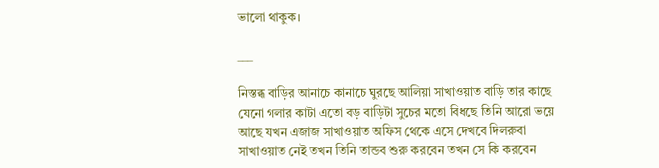ভালো থাকুক।

___

নিস্তব্ধ বাড়ির আনাচে কানাচে ঘুরছে আলিয়া সাখাওয়াত বাড়ি তার কাছে যেনো গলার কাটা এতো বড় বাড়িটা সুচের মতো বিধছে তিনি আরো ভয়ে আছে যখন এজাজ সাখাওয়াত অফিস থেকে এসে দেখবে দিলরুবা সাখাওয়াত নেই তখন তিনি তান্ডব শুরু করবেন তখন সে কি করবেন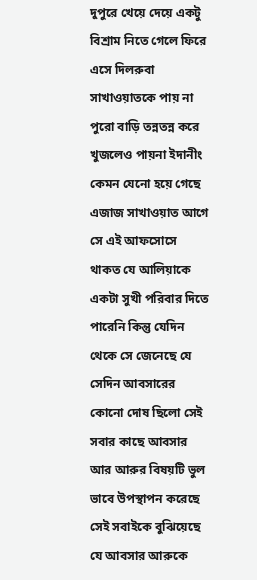দুপুরে খেয়ে দেয়ে একটু বিশ্রাম নিতে গেলে ফিরে এসে দিলরুবা সাখাওয়াতকে পায় না পুরো বাড়ি তন্নতন্ন করে খুজলেও পায়না ইদানীং কেমন যেনো হয়ে গেছে এজাজ সাখাওয়াত আগে সে এই আফসোসে থাকত যে আলিয়াকে একটা সুখী পরিবার দিতে পারেনি কিন্তু যেদিন থেকে সে জেনেছে যে সেদিন আবসারের কোনো দোষ ছিলো সেই সবার কাছে আবসার আর আরুর বিষয়টি ভুল ভাবে উপস্থাপন করেছে সেই সবাইকে বুঝিয়েছে যে আবসার আরুকে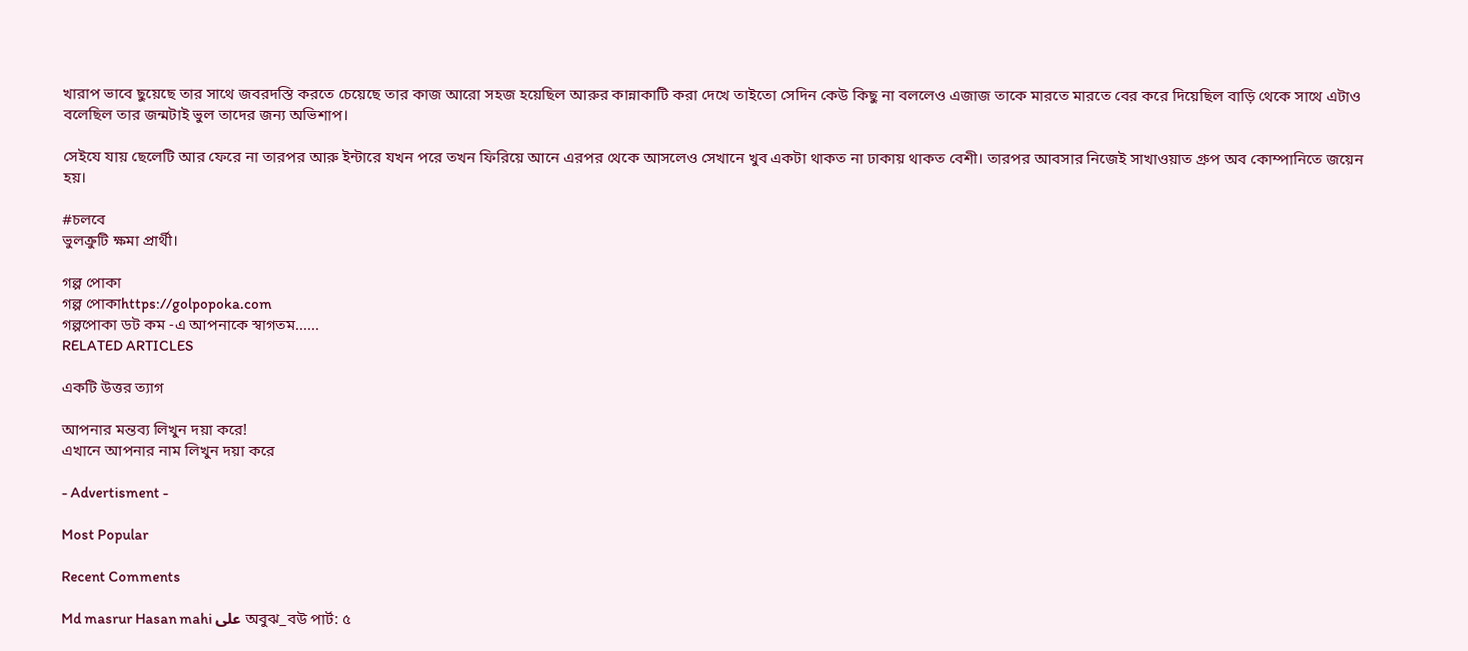খারাপ ভাবে ছুয়েছে তার সাথে জবরদস্তি করতে চেয়েছে তার কাজ আরো সহজ হয়েছিল আরুর কান্নাকাটি করা দেখে তাইতো সেদিন কেউ কিছু না বললেও এজাজ তাকে মারতে মারতে বের করে দিয়েছিল বাড়ি থেকে সাথে এটাও বলেছিল তার জন্মটাই ভুল তাদের জন‍্য অভিশাপ।

সেইযে যায় ছেলেটি আর ফেরে না তারপর আরু ইন্টারে যখন পরে তখন ফিরিয়ে আনে এরপর থেকে আসলেও সেখানে খুব একটা থাকত না ঢাকায় থাকত বেশী। তারপর আবসার নিজেই সাখাওয়াত গ্রুপ অব কোম্পানিতে জয়েন হয়।

#চলবে
ভুলক্রুটি ক্ষমা প্রার্থী।

গল্প পোকা
গল্প পোকাhttps://golpopoka.com
গল্পপোকা ডট কম -এ আপনাকে স্বাগতম......
RELATED ARTICLES

একটি উত্তর ত্যাগ

আপনার মন্তব্য লিখুন দয়া করে!
এখানে আপনার নাম লিখুন দয়া করে

- Advertisment -

Most Popular

Recent Comments

Md masrur Hasan mahi على অবুঝ_বউ পার্ট: ৫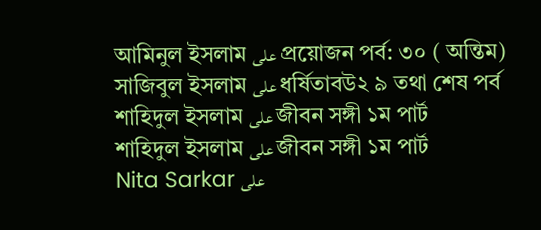আমিনুল ইসলাম على প্রয়োজন পর্ব: ৩০ ( অন্তিম)
সাজিবুল ইসলাম على ধর্ষিতাবউ২ ৯ তথা শেষ পর্ব
শাহিদুল ইসলাম على জীবন সঙ্গী ১ম পার্ট
শাহিদুল ইসলাম على জীবন সঙ্গী ১ম পার্ট
Nita Sarkar على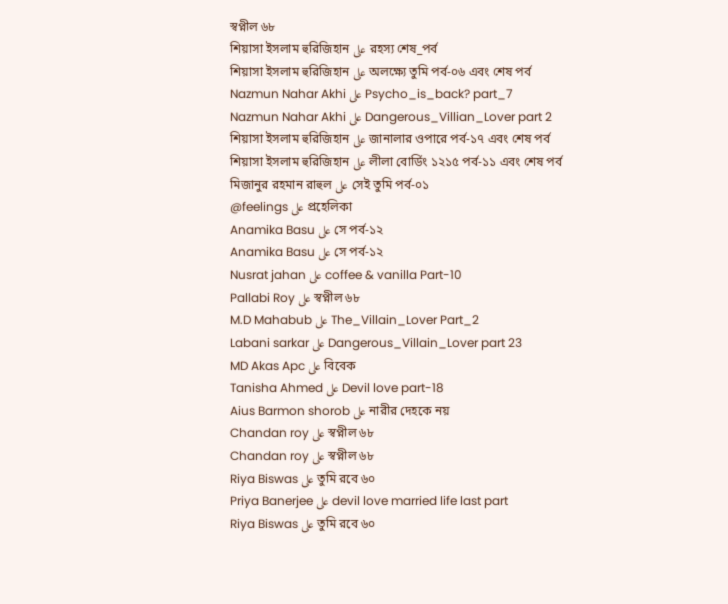স্বপ্নীল ৬৮
শিয়াসা ইসলাম হুরিজিহান على রহস্য শেষ_পর্ব
শিয়াসা ইসলাম হুরিজিহান على অলক্ষ্যে তুমি পর্ব-০৬ এবং শেষ পর্ব
Nazmun Nahar Akhi على Psycho_is_back? part_7
Nazmun Nahar Akhi على Dangerous_Villian_Lover part 2
শিয়াসা ইসলাম হুরিজিহান على জানালার ওপারে পর্ব-১৭ এবং শেষ পর্ব
শিয়াসা ইসলাম হুরিজিহান على লীলা বোর্ডিং ১২১৫ পর্ব-১১ এবং শেষ পর্ব
মিজানুর রহমান রাহুল على সেই তুমি পর্ব-০১
@feelings على প্রহেলিকা
Anamika Basu على সে পর্ব-১২
Anamika Basu على সে পর্ব-১২
Nusrat jahan على coffee & vanilla Part-10
Pallabi Roy على স্বপ্নীল ৬৮
M.D Mahabub على The_Villain_Lover Part_2
Labani sarkar على Dangerous_Villain_Lover part 23
MD Akas Apc على বিবেক
Tanisha Ahmed على Devil love part-18
Aius Barmon shorob على নারীর দেহকে নয়
Chandan roy على স্বপ্নীল ৬৮
Chandan roy على স্বপ্নীল ৬৮
Riya Biswas على তুমি রবে ৬০
Priya Banerjee على devil love married life last part
Riya Biswas على তুমি রবে ৬০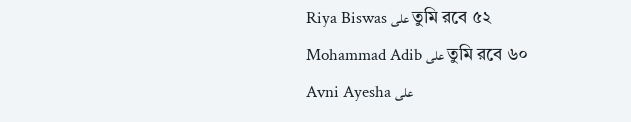Riya Biswas على তুমি রবে ৫২
Mohammad Adib على তুমি রবে ৬০
Avni Ayesha على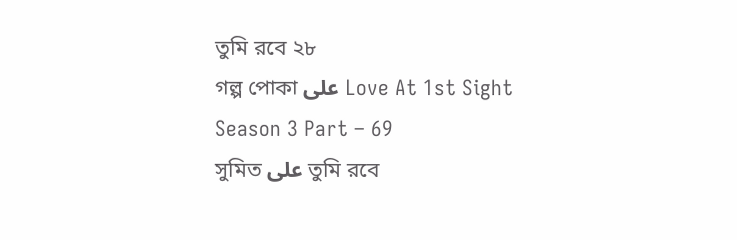তুমি রবে ২৮
গল্প পোকা على Love At 1st Sight Season 3 Part – 69
সুমিত على তুমি রবে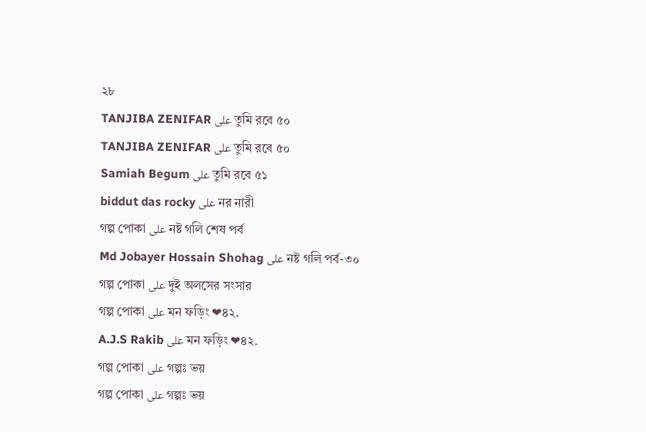২৮
TANJIBA ZENIFAR على তুমি রবে ৫০
TANJIBA ZENIFAR على তুমি রবে ৫০
Samiah Begum على তুমি রবে ৫১
biddut das rocky على নর নারী
গল্প পোকা على নষ্ট গলি শেষ পর্ব
Md Jobayer Hossain Shohag على নষ্ট গলি পর্ব-৩০
গল্প পোকা على দুই অলসের সংসার
গল্প পোকা على মন ফড়িং ❤৪২.
A.J.S Rakib على মন ফড়িং ❤৪২.
গল্প পোকা على গল্পঃ ভয়
গল্প পোকা على গল্পঃ ভয়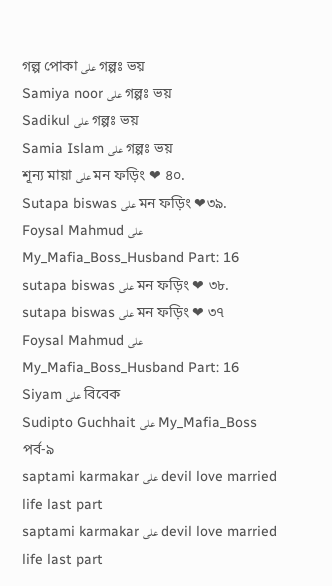গল্প পোকা على গল্পঃ ভয়
Samiya noor على গল্পঃ ভয়
Sadikul على গল্পঃ ভয়
Samia Islam على গল্পঃ ভয়
শূন্য মায়া على মন ফড়িং ❤ ৪০.
Sutapa biswas على মন ফড়িং ❤৩৯.
Foysal Mahmud على My_Mafia_Boss_Husband Part: 16
sutapa biswas على মন ফড়িং ❤ ৩৮.
sutapa biswas على মন ফড়িং ❤ ৩৭
Foysal Mahmud على My_Mafia_Boss_Husband Part: 16
Siyam على বিবেক
Sudipto Guchhait على My_Mafia_Boss পর্ব-৯
saptami karmakar على devil love married life last part
saptami karmakar على devil love married life last part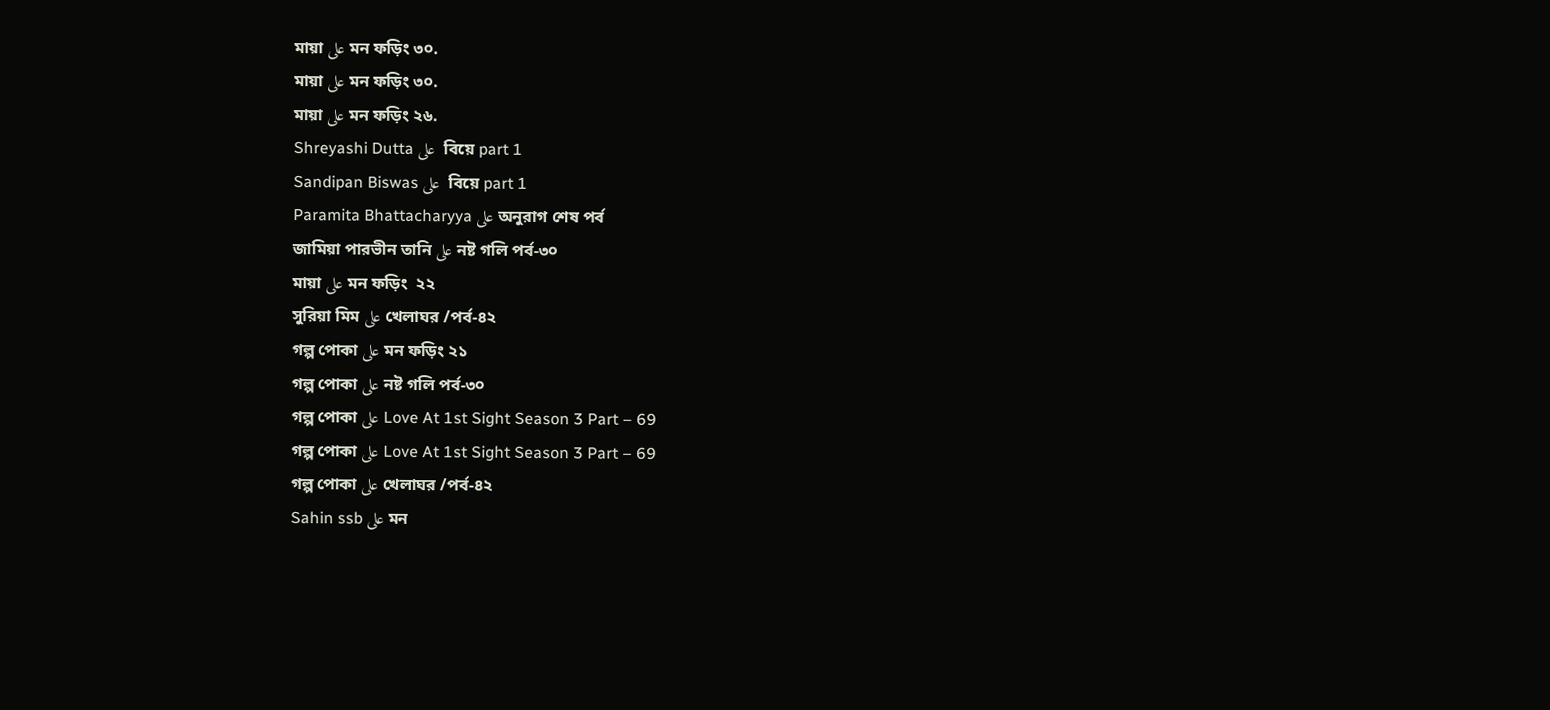মায়া على মন ফড়িং ৩০.
মায়া على মন ফড়িং ৩০.
মায়া على মন ফড়িং ২৬.
Shreyashi Dutta على  বিয়ে part 1
Sandipan Biswas على  বিয়ে part 1
Paramita Bhattacharyya على অনুরাগ শেষ পর্ব
জামিয়া পারভীন তানি على নষ্ট গলি পর্ব-৩০
মায়া على মন ফড়িং  ২২
সুরিয়া মিম على খেলাঘর /পর্ব-৪২
গল্প পোকা على মন ফড়িং ২১
গল্প পোকা على নষ্ট গলি পর্ব-৩০
গল্প পোকা على Love At 1st Sight Season 3 Part – 69
গল্প পোকা على Love At 1st Sight Season 3 Part – 69
গল্প পোকা على খেলাঘর /পর্ব-৪২
Sahin ssb على মন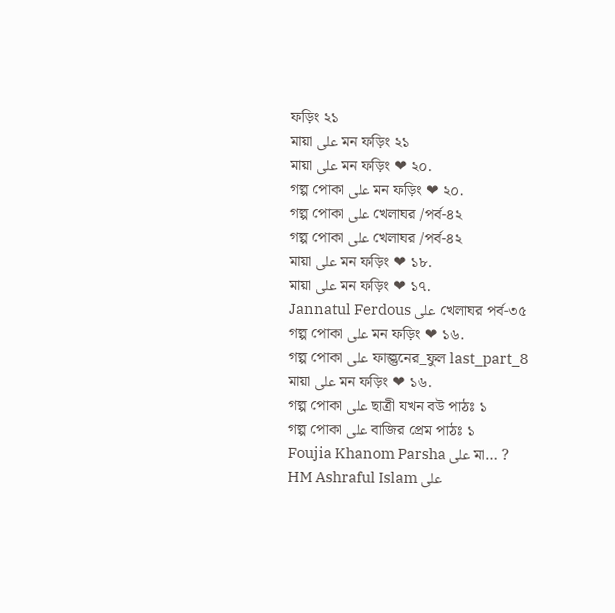ফড়িং ২১
মায়া على মন ফড়িং ২১
মায়া على মন ফড়িং ❤ ২০.
গল্প পোকা على মন ফড়িং ❤ ২০.
গল্প পোকা على খেলাঘর /পর্ব-৪২
গল্প পোকা على খেলাঘর /পর্ব-৪২
মায়া على মন ফড়িং ❤ ১৮.
মায়া على মন ফড়িং ❤ ১৭.
Jannatul Ferdous على খেলাঘর পর্ব-৩৫
গল্প পোকা على মন ফড়িং ❤ ১৬.
গল্প পোকা على ফাল্গুনের_ফুল last_part_8
মায়া على মন ফড়িং ❤ ১৬.
গল্প পোকা على ছাত্রী যখন বউ পাঠঃ ১
গল্প পোকা على বাজির প্রেম পাঠঃ ১
Foujia Khanom Parsha على মা… ?
HM Ashraful Islam على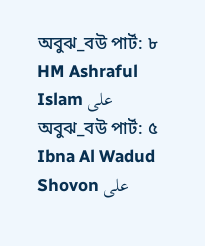অবুঝ_বউ পার্ট: ৮
HM Ashraful Islam على অবুঝ_বউ পার্ট: ৫
Ibna Al Wadud Shovon على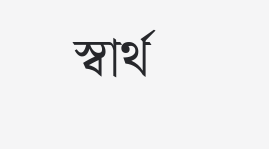স্বার্থ